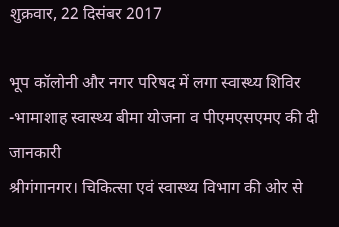शुक्रवार, 22 दिसंबर 2017

भूप कॉलोनी और नगर परिषद में लगा स्वास्थ्य शिविर
-भामाशाह स्वास्थ्य बीमा योजना व पीएमएसएमए की दी जानकारी
श्रीगंगानगर। चिकित्सा एवं स्वास्थ्य विभाग की ओर से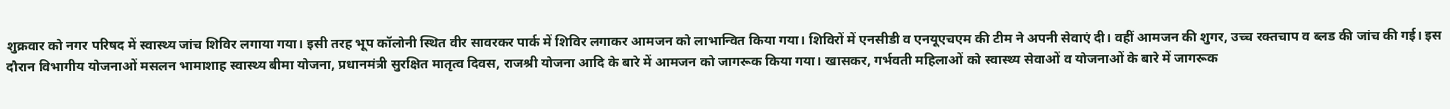शुक्रवार को नगर परिषद में स्वास्थ्य जांच शिविर लगाया गया। इसी तरह भूप कॉलोनी स्थित वीर सावरकर पार्क में शिविर लगाकर आमजन को लाभान्वित किया गया। शिविरों में एनसीडी व एनयूएचएम की टीम ने अपनी सेवाएं दी। वहीं आमजन की शुगर, उच्च रक्तचाप व ब्लड की जांच की गई। इस दौरान विभागीय योजनाओं मसलन भामाशाह स्वास्थ्य बीमा योजना, प्रधानमंत्री सुरक्षित मातृत्व दिवस, राजश्री योजना आदि के बारे में आमजन को जागरूक किया गया। खासकर, गर्भवती महिलाओं को स्वास्थ्य सेवाओं व योजनाओं के बारे में जागरूक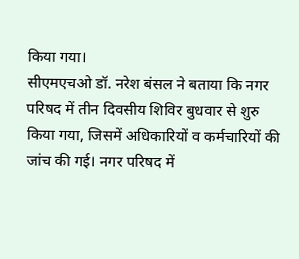किया गया।
सीएमएचओ डॉ. नरेश बंसल ने बताया कि नगर परिषद में तीन दिवसीय शिविर बुधवार से शुरु किया गया, जिसमें अधिकारियों व कर्मचारियों की जांच की गई। नगर परिषद में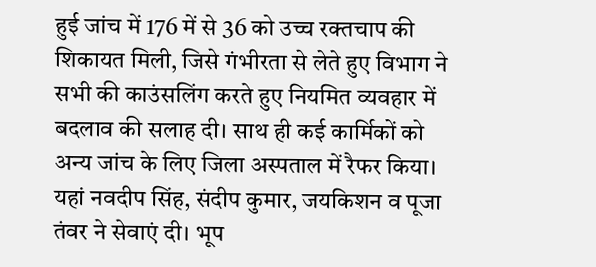हुई जांच में 176 में से 36 को उच्च रक्तचाप की शिकायत मिली, जिसे गंभीरता से लेते हुए विभाग ने सभी की काउंसलिंग करते हुए नियमित व्यवहार में बदलाव की सलाह दी। साथ ही कई कार्मिकों को अन्य जांच के लिए जिला अस्पताल में रैफर किया। यहां नवदीप सिंह, संदीप कुमार, जयकिशन व पूजा तंवर ने सेवाएं दी। भूप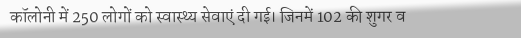कॉलोनी में 250 लोगों को स्वास्थ्य सेवाएं दी गई। जिनमें 102 की शुगर व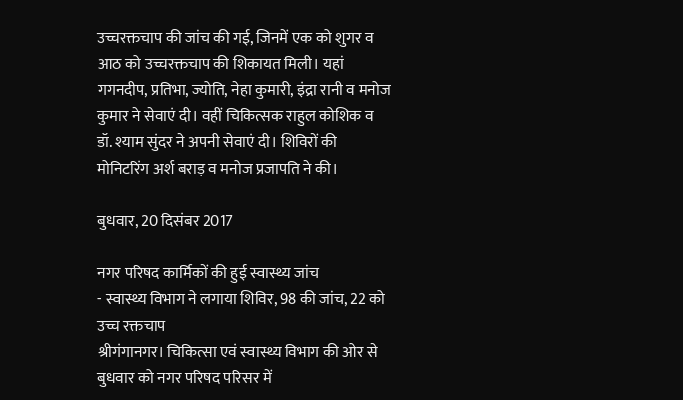उच्चरक्तचाप की जांच की गई, जिनमें एक को शुगर व आठ को उच्चरक्तचाप की शिकायत मिली। यहां गगनदीप, प्रतिभा, ज्योति, नेहा कुमारी, इंद्रा रानी व मनोज कुमार ने सेवाएं दी। वहीं चिकित्सक राहुल कोशिक व डॉ. श्याम सुंदर ने अपनी सेवाएं दी। शिविरों की मोनिटरिंग अर्श बराड़ व मनोज प्रजापति ने की।

बुधवार, 20 दिसंबर 2017

नगर परिषद कार्मिकों की हुई स्वास्थ्य जांच
- स्वास्थ्य विभाग ने लगाया शिविर, 98 की जांच, 22 को उच्च रक्तचाप
श्रीगंगानगर। चिकित्सा एवं स्वास्थ्य विभाग की ओर से बुधवार को नगर परिषद परिसर में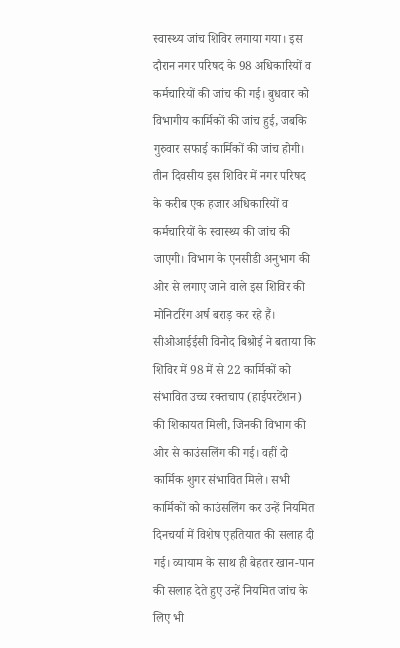स्वास्थ्य जांच शिविर लगाया गया। इस दौरान नगर परिषद के 98 अधिकारियों व कर्मचारियों की जांच की गई। बुधवार को विभागीय कार्मिकों की जांच हुई, जबकि गुरुवार सफाई कार्मिकों की जांच होगी। तीन दिवसीय इस शिविर में नगर परिषद के करीब एक हजार अधिकारियों व कर्मचारियों के स्वास्थ्य की जांच की जाएगी। विभाग के एनसीडी अनुभाग की ओर से लगाए जाने वाले इस शिविर की मोनिटरिंग अर्ष बराड़ कर रहे हैं।
सीओआईईसी विनोद बिश्रोई ने बताया कि शिविर में 98 में से 22 कार्मिकों को संभावित उच्च रक्तचाप (हाईपरटेंशन) की शिकायत मिली, जिनकी विभाग की ओर से काउंसलिंग की गई। वहीं दो कार्मिक शुगर संभावित मिले। सभी कार्मिकों को काउंसलिंग कर उन्हें नियमित दिनचर्या में विशेष एहतियात की सलाह दी गई। व्यायाम के साथ ही बेहतर खान-पान की सलाह देते हुए उन्हें नियमित जांच के लिए भी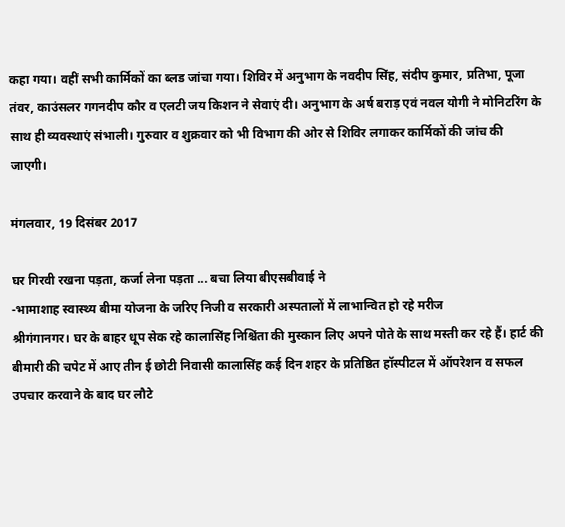कहा गया। वहीं सभी कार्मिकों का ब्लड जांचा गया। शिविर में अनुभाग के नवदीप सिंह, संदीप कुमार, प्रतिभा, पूजा तंवर, काउंसलर गगनदीप कौर व एलटी जय किशन ने सेवाएं दी। अनुभाग के अर्ष बराड़ एवं नवल योगी ने मोनिटरिंग के साथ ही व्यवस्थाएं संभाली। गुरुवार व शुक्रवार को भी विभाग की ओर से शिविर लगाकर कार्मिकों की जांच की जाएगी।

मंगलवार, 19 दिसंबर 2017

घर गिरवी रखना पड़ता, कर्जा लेना पड़ता ... बचा लिया बीएसबीवाई ने
-भामाशाह स्वास्थ्य बीमा योजना के जरिए निजी व सरकारी अस्पतालों में लाभान्वित हो रहे मरीज
श्रीगंगानगर। घर के बाहर धूप सेक रहे कालासिंह निश्चिंता की मुस्कान लिए अपने पोते के साथ मस्ती कर रहे हैं। हार्ट की बीमारी की चपेट में आए तीन ई छोटी निवासी कालासिंह कई दिन शहर के प्रतिष्ठित हॉस्पीटल में ऑपरेशन व सफल उपचार करवाने के बाद घर लौटे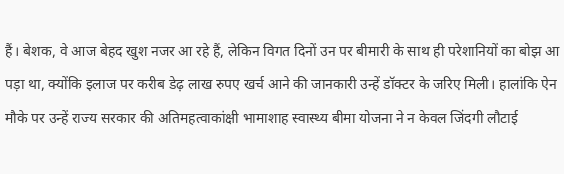हैं। बेशक, वे आज बेहद खुश नजर आ रहे हैं, लेकिन विगत दिनों उन पर बीमारी के साथ ही परेशानियों का बोझ आ पड़ा था, क्योंकि इलाज पर करीब डेढ़ लाख रुपए खर्च आने की जानकारी उन्हें डॉक्टर के जरिए मिली। हालांकि ऐन मौके पर उन्हें राज्य सरकार की अतिमहत्वाकांक्षी भामाशाह स्वास्थ्य बीमा योजना ने न केवल जिंदगी लौटाई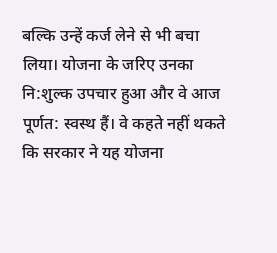बल्कि उन्हें कर्ज लेने से भी बचा लिया। योजना के जरिए उनका नि:शुल्क उपचार हुआ और वे आज पूर्णत: स्वस्थ हैं। वे कहते नहीं थकते कि सरकार ने यह योजना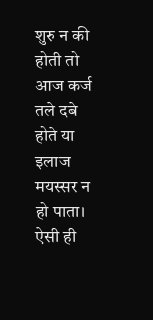शुरु न की होती तो आज कर्ज तले दबे होते या इलाज मयस्सर न हो पाता। ऐसी ही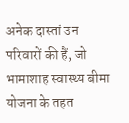अनेक दास्तां उन परिवारों की हैं, जो भामाशाह स्वास्थ्य बीमा योजना के तहत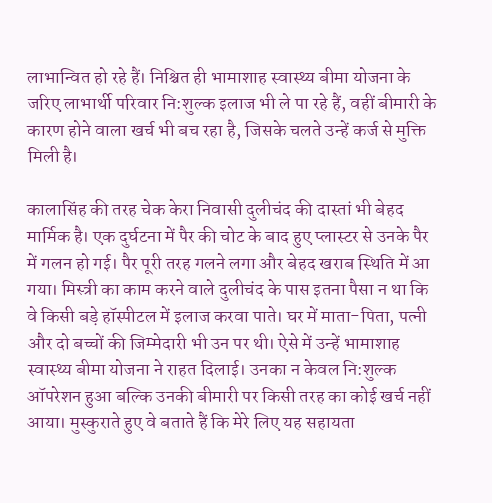लाभान्वित हो रहे हैं। निश्चित ही भामाशाह स्वास्थ्य बीमा योजना के जरिए लाभार्थी परिवार नि:शुल्क इलाज भी ले पा रहे हैं, वहीं बीमारी के कारण होने वाला खर्च भी बच रहा है, जिसके चलते उन्हें कर्ज से मुक्ति मिली है।

कालासिंह की तरह चेक केरा निवासी दुलीचंद की दास्तां भी बेहद मार्मिक है। एक दुर्घटना में पैर की चोट के बाद हुए प्लास्टर से उनके पैर में गलन हो गई। पैर पूरी तरह गलने लगा और बेहद खराब स्थिति में आ गया। मिस्त्री का काम करने वाले दुलीचंद के पास इतना पैसा न था कि वे किसी बड़े हॉस्पीटल में इलाज करवा पाते। घर में माता-पिता, पत्नी और दो बच्चों की जिम्मेदारी भी उन पर थी। ऐसे में उन्हें भामाशाह स्वास्थ्य बीमा योजना ने राहत दिलाई। उनका न केवल नि:शुल्क ऑपरेशन हुआ बल्कि उनकी बीमारी पर किसी तरह का कोई खर्च नहीं आया। मुस्कुराते हुए वे बताते हैं कि मेरे लिए यह सहायता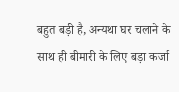बहुत बड़ी है, अन्यथा घर चलाने के साथ ही बीमारी के लिए बड़ा कर्जा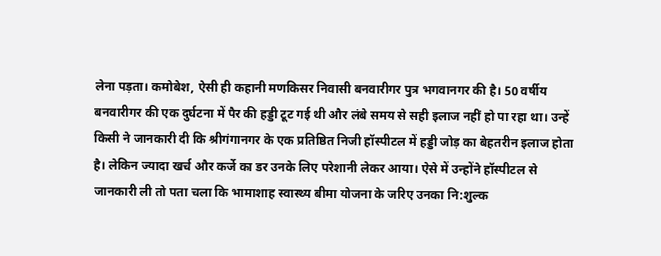लेना पड़ता। कमोबेश, ऐसी ही कहानी मणकिसर निवासी बनवारीगर पुत्र भगवानगर की है। 50 वर्षीय बनवारीगर की एक दुर्घटना में पैर की हड्डी टूट गई थी और लंबे समय से सही इलाज नहीं हो पा रहा था। उन्हें किसी ने जानकारी दी कि श्रीगंगानगर के एक प्रतिष्ठित निजी हॉस्पीटल में हड्डी जोड़ का बेहतरीन इलाज होता है। लेकिन ज्यादा खर्च और कर्जे का डर उनके लिए परेशानी लेकर आया। ऐसे में उन्होंने हॉस्पीटल से जानकारी ली तो पता चला कि भामाशाह स्वास्थ्य बीमा योजना के जरिए उनका नि:शुल्क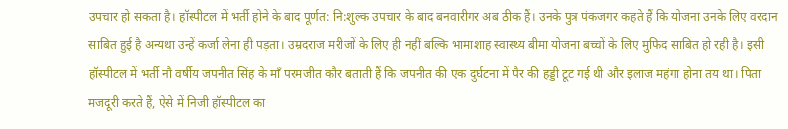उपचार हो सकता है। हॉस्पीटल में भर्ती होने के बाद पूर्णत: नि:शुल्क उपचार के बाद बनवारीगर अब ठीक हैं। उनके पुत्र पंकजगर कहते हैं कि योजना उनके लिए वरदान साबित हुई है अन्यथा उन्हें कर्जा लेना ही पड़ता। उम्रदराज मरीजों के लिए ही नहीं बल्कि भामाशाह स्वास्थ्य बीमा योजना बच्चों के लिए मुफिद साबित हो रही है। इसी हॉस्पीटल में भर्ती नौ वर्षीय जपनीत सिंह के माँ परमजीत कौर बताती हैं कि जपनीत की एक दुर्घटना में पैर की हड्डी टूट गई थी और इलाज महंगा होना तय था। पिता मजदूरी करते हैं, ऐसे में निजी हॉस्पीटल का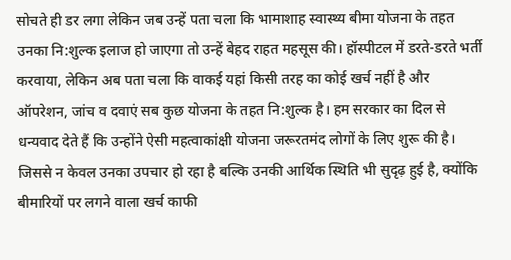सोचते ही डर लगा लेकिन जब उन्हें पता चला कि भामाशाह स्वास्थ्य बीमा योजना के तहत उनका नि:शुल्क इलाज हो जाएगा तो उन्हें बेहद राहत महसूस की। हॉस्पीटल में डरते-डरते भर्ती करवाया, लेकिन अब पता चला कि वाकई यहां किसी तरह का कोई खर्च नहीं है और ऑपरेशन, जांच व दवाएं सब कुछ योजना के तहत नि:शुल्क है। हम सरकार का दिल से धन्यवाद देते हैं कि उन्होंने ऐसी महत्वाकांक्षी योजना जरूरतमंद लोगों के लिए शुरू की है। जिससे न केवल उनका उपचार हो रहा है बल्कि उनकी आर्थिक स्थिति भी सुदृढ़ हुई है, क्योंकि बीमारियों पर लगने वाला खर्च काफी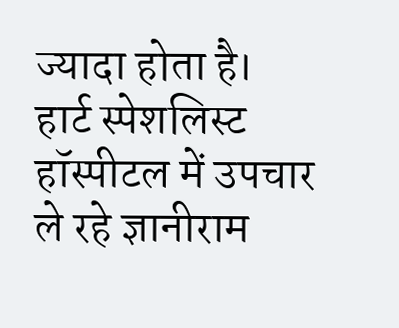ज्यादा होता है। हार्ट स्पेशलिस्ट हॉस्पीटल में उपचार ले रहे ज्ञानीराम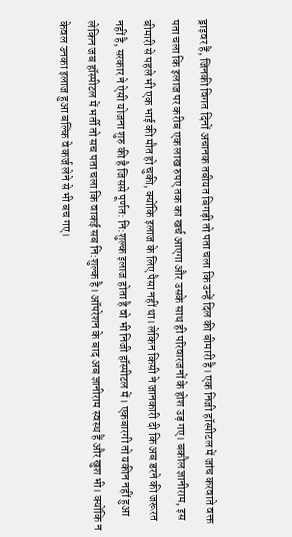ड्राइवर हैं, जिनकी विगत दिनों अचानक तबीयत बिगड़ी तो पता चला कि उन्हें दिल की बीमारी है। एक निजी हॉस्पीटल में जांच करवाते वक्त पता चला कि इलाज पर करीब एक लाख रुपए तक का खर्च आएगा और उसके साथ ही परिवारजनों के होश उड़ गए। बकौल ज्ञानीराम, इस बीमारी से पहले भी एक भाई की मौत हो चुकी, क्योंकि इलाज के लिए पैसा नहीं था। लेकिन किसी ने जानकारी दी कि अब डरने की जरूरत नहीं है, सरकार ने ऐसी योजना शुरु की है जिससे पूर्णत: नि:शुल्क इलाज होता है वो भी निजी हॉस्पीटल में। एकबारगी तो यकीन नहीं हुआ लेकिन जब हॉस्पीटल में भर्ती तो सच पता चला कि वाकई सब नि:शुल्क है। ऑपरेशन के बाद अब ज्ञानीराम स्वस्थ हैं और खुश भी। क्योंकि न केवल उनका इलाज हुआ बल्कि वे कर्ज लेने से भी बच गए।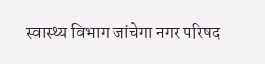स्वास्थ्य विभाग जांचेगा नगर परिषद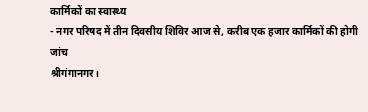कार्मिकों का स्वास्थ्य
- नगर परिषद में तीन दिवसीय शिविर आज से, करीब एक हजार कार्मिकों की होगी जांच
श्रीगंगानगर।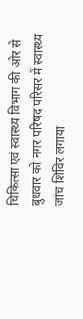चिकित्सा एवं स्वास्थ्य विभाग की ओर से बुधवार को नगर परिषद परिसर में स्वास्थ्य जांच शिविर लगाया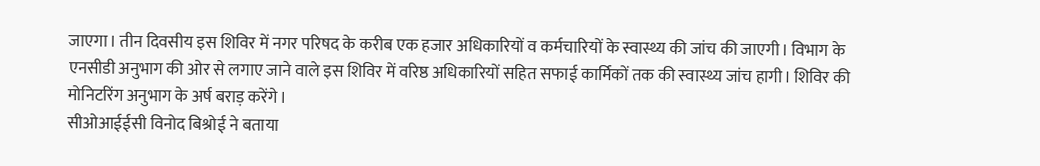जाएगा। तीन दिवसीय इस शिविर में नगर परिषद के करीब एक हजार अधिकारियों व कर्मचारियों के स्वास्थ्य की जांच की जाएगी। विभाग के एनसीडी अनुभाग की ओर से लगाए जाने वाले इस शिविर में वरिष्ठ अधिकारियों सहित सफाई कार्मिकों तक की स्वास्थ्य जांच हागी। शिविर की मोनिटरिंग अनुभाग के अर्ष बराड़ करेंगे।
सीओआईईसी विनोद बिश्रोई ने बताया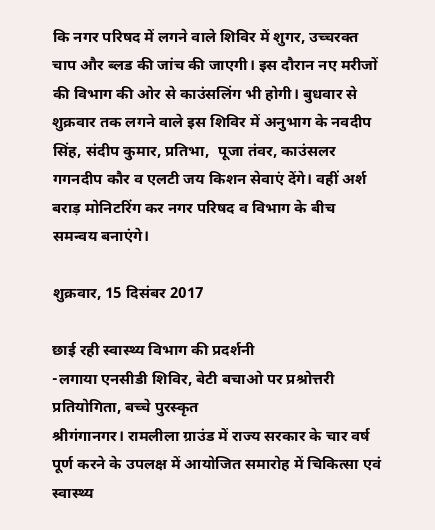कि नगर परिषद में लगने वाले शिविर में शुगर, उच्चरक्त चाप और ब्लड की जांच की जाएगी। इस दौरान नए मरीजों की विभाग की ओर से काउंसलिंग भी होगी। बुधवार से शुक्रवार तक लगने वाले इस शिविर में अनुभाग के नवदीप सिंह, संदीप कुमार, प्रतिभा,  पूजा तंवर, काउंसलर गगनदीप कौर व एलटी जय किशन सेवाएं देंगे। वहीं अर्श बराड़ मोनिटरिंग कर नगर परिषद व विभाग के बीच समन्वय बनाएंगे।

शुक्रवार, 15 दिसंबर 2017

छाई रही स्वास्थ्य विभाग की प्रदर्शनी
-लगाया एनसीडी शिविर, बेटी बचाओ पर प्रश्रोत्तरी प्रतियोगिता, बच्चे पुरस्कृत
श्रीगंगानगर। रामलीला ग्राउंड में राज्य सरकार के चार वर्ष पूर्ण करने के उपलक्ष में आयोजित समारोह में चिकित्सा एवं स्वास्थ्य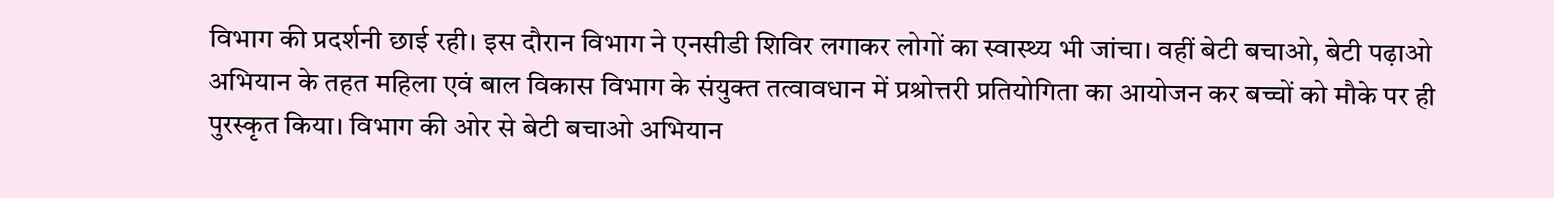विभाग की प्रदर्शनी छाई रही। इस दौरान विभाग ने एनसीडी शिविर लगाकर लोगों का स्वास्थ्य भी जांचा। वहीं बेटी बचाओ, बेटी पढ़ाओ अभियान के तहत महिला एवं बाल विकास विभाग के संयुक्त तत्वावधान में प्रश्रोत्तरी प्रतियोगिता का आयोजन कर बच्चों को मौके पर ही पुरस्कृत किया। विभाग की ओर से बेटी बचाओ अभियान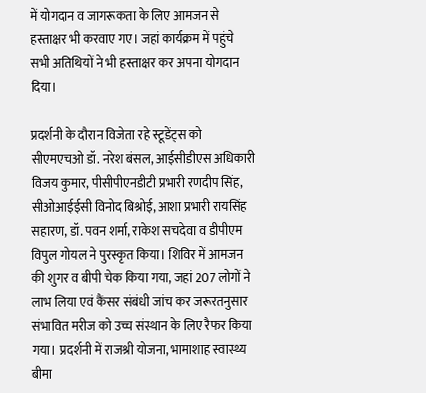में योगदान व जागरूकता के लिए आमजन से हस्ताक्षर भी करवाए गए। जहां कार्यक्रम में पहुंचे सभी अतिथियों ने भी हस्ताक्षर कर अपना योगदान दिया।

प्रदर्शनी के दौरान विजेता रहे स्टूडेंट्स को सीएमएचओ डॉ. नरेश बंसल, आईसीडीएस अधिकारी विजय कुमार, पीसीपीएनडीटी प्रभारी रणदीप सिंह, सीओआईईसी विनोद बिश्रोई, आशा प्रभारी रायसिंह सहारण, डॉ. पवन शर्मा, राकेश सचदेवा व डीपीएम विपुल गोयल ने पुरस्कृत किया। शिविर में आमजन की शुगर व बीपी चेक किया गया, जहां 207 लोगों ने लाभ लिया एवं कैंसर संबंधी जांच कर जरूरतनुसार संभावित मरीज को उच्च संस्थान के लिए रैफर किया गया। प्रदर्शनी में राजश्री योजना, भामाशाह स्वास्थ्य बीमा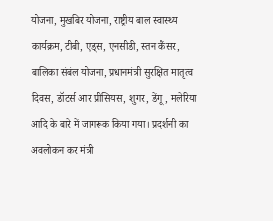योजना, मुखबिर योजना, राष्ट्रीय बाल स्वास्थ्य कार्यक्रम, टीबी, एड्स, एनसीडी, स्तन कैंसर, बालिका संबंल योजना, प्रधानमंत्री सुरक्षित मातृत्व दिवस, डॉटर्स आर प्रीसियस, शुगर, डेंगू, मलेरिया आदि के बारे में जागरूक किया गया। प्रदर्शनी का अवलोकन कर मंत्री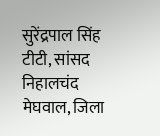सुरेंद्रपाल सिंह टीटी, सांसद निहालचंद मेघवाल, जिला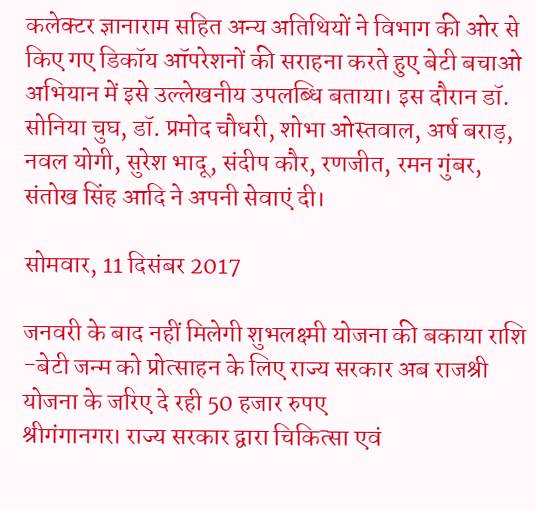कलेक्टर ज्ञानाराम सहित अन्य अतिथियों ने विभाग की ओर से किए गए डिकॉय ऑपरेशनों की सराहना करते हुए बेटी बचाओ अभियान में इसे उल्लेखनीय उपलब्धि बताया। इस दौरान डॉ. सोनिया चुघ, डॉ. प्रमोद चौधरी, शोभा ओस्तवाल, अर्ष बराड़, नवल योगी, सुरेश भादू, संदीप कौर, रणजीत, रमन गुंबर, संतोख सिंह आदि ने अपनी सेवाएं दी।

सोमवार, 11 दिसंबर 2017

जनवरी के बाद नहीं मिलेगी शुभलक्ष्मी योजना की बकाया राशि
-बेटी जन्म को प्रोत्साहन के लिए राज्य सरकार अब राजश्री योजना के जरिए दे रही 50 हजार रुपए
श्रीगंगानगर। राज्य सरकार द्वारा चिकित्सा एवं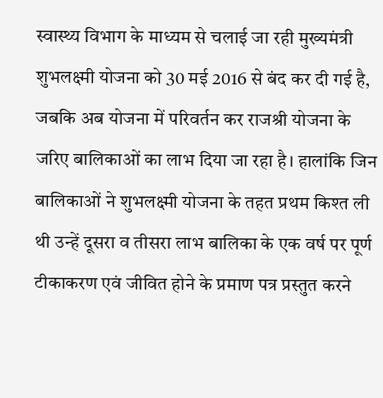स्वास्थ्य विभाग के माध्यम से चलाई जा रही मुख्यमंत्री शुभलक्ष्मी योजना को 30 मई 2016 से बंद कर दी गई है, जबकि अब योजना में परिवर्तन कर राजश्री योजना के जरिए बालिकाओं का लाभ दिया जा रहा है। हालांकि जिन बालिकाओं ने शुभलक्ष्मी योजना के तहत प्रथम किश्त ली थी उन्हें दूसरा व तीसरा लाभ बालिका के एक वर्ष पर पूर्ण टीकाकरण एवं जीवित होने के प्रमाण पत्र प्रस्तुत करने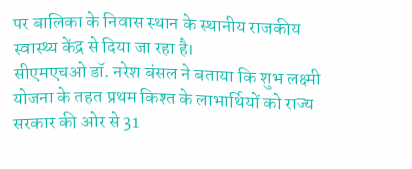पर बालिका के निवास स्थान के स्थानीय राजकीय स्वास्थ्य केंद्र से दिया जा रहा है।
सीएमएचओ डॉ. नरेश बंसल ने बताया कि शुभ लक्ष्मी योजना के तहत प्रथम किश्त के लाभार्थियों को राज्य सरकार की ओर से 31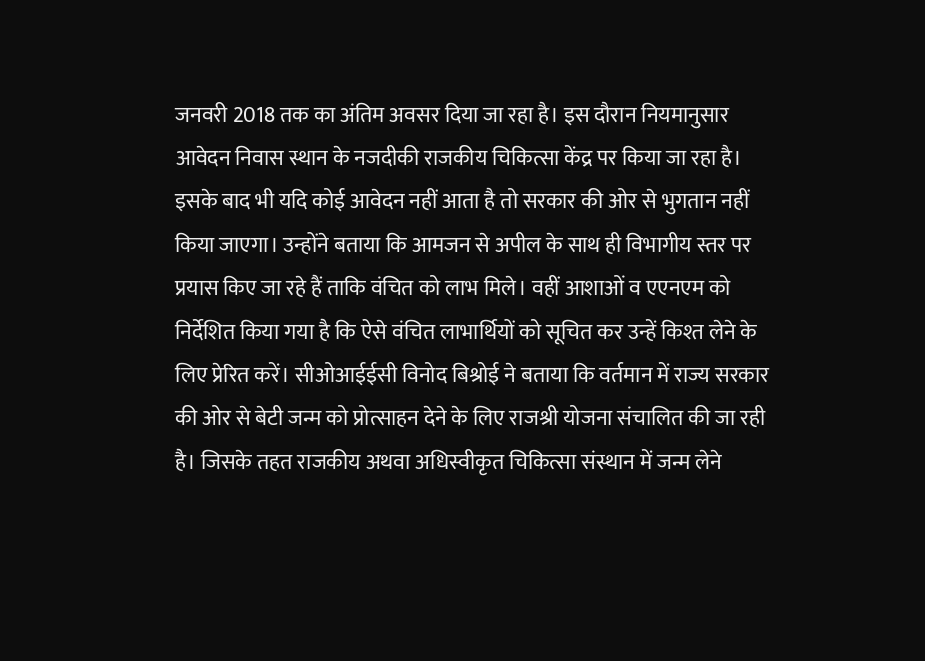जनवरी 2018 तक का अंतिम अवसर दिया जा रहा है। इस दौरान नियमानुसार आवेदन निवास स्थान के नजदीकी राजकीय चिकित्सा केंद्र पर किया जा रहा है। इसके बाद भी यदि कोई आवेदन नहीं आता है तो सरकार की ओर से भुगतान नहीं किया जाएगा। उन्होंने बताया कि आमजन से अपील के साथ ही विभागीय स्तर पर प्रयास किए जा रहे हैं ताकि वंचित को लाभ मिले। वहीं आशाओं व एएनएम को निर्देशित किया गया है कि ऐसे वंचित लाभार्थियों को सूचित कर उन्हें किश्त लेने के लिए प्रेरित करें। सीओआईईसी विनोद बिश्रोई ने बताया कि वर्तमान में राज्य सरकार की ओर से बेटी जन्म को प्रोत्साहन देने के लिए राजश्री योजना संचालित की जा रही है। जिसके तहत राजकीय अथवा अधिस्वीकृत चिकित्सा संस्थान में जन्म लेने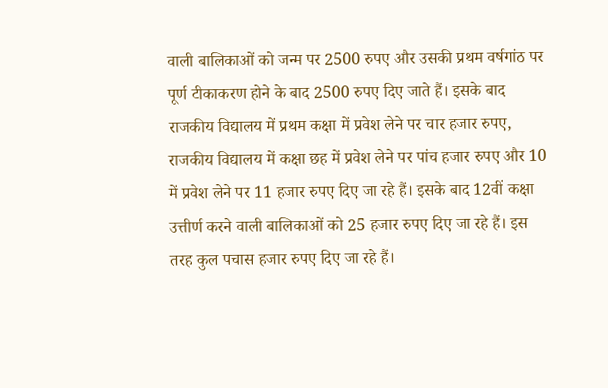वाली बालिकाओं को जन्म पर 2500 रुपए और उसकी प्रथम वर्षगांठ पर पूर्ण टीकाकरण होने के बाद 2500 रुपए दिए जाते हैं। इसके बाद राजकीय विद्यालय में प्रथम कक्षा में प्रवेश लेने पर चार हजार रुपए, राजकीय विद्यालय में कक्षा छह में प्रवेश लेने पर पांच हजार रुपए और 10 में प्रवेश लेने पर 11 हजार रुपए दिए जा रहे हैं। इसके बाद 12वीं कक्षा उत्तीर्ण करने वाली बालिकाओं को 25 हजार रुपए दिए जा रहे हैं। इस तरह कुल पचास हजार रुपए दिए जा रहे हैं।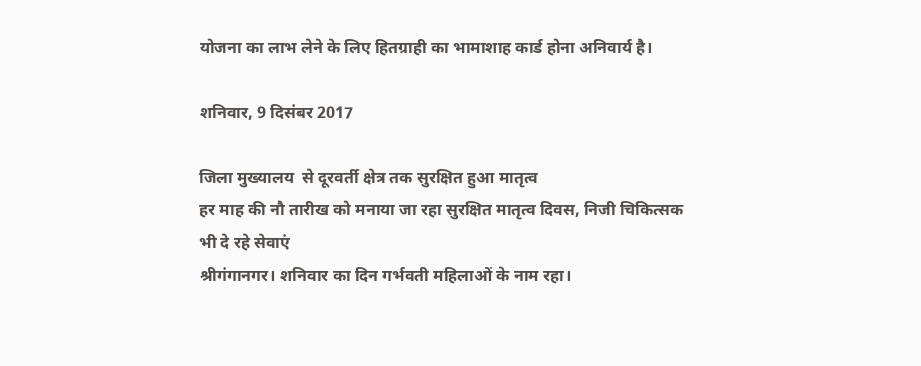योजना का लाभ लेने के लिए हितग्राही का भामाशाह कार्ड होना अनिवार्य है।

शनिवार, 9 दिसंबर 2017

जिला मुख्यालय  से दूरवर्ती क्षेत्र तक सुरक्षित हुआ मातृत्व
हर माह की नौ तारीख को मनाया जा रहा सुरक्षित मातृत्व दिवस, निजी चिकित्सक भी दे रहे सेवाएं
श्रीगंगानगर। शनिवार का दिन गर्भवती महिलाओं के नाम रहा।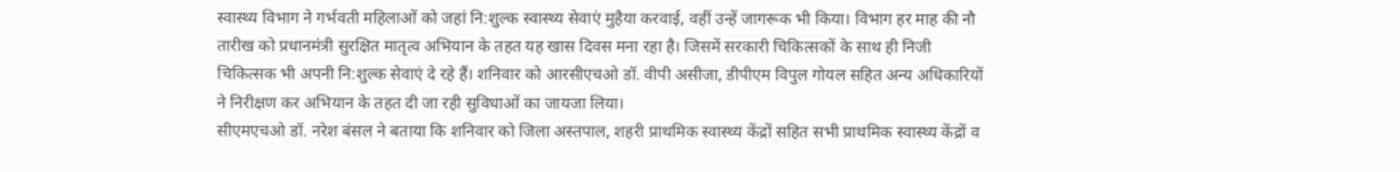स्वास्थ्य विभाग ने गर्भवती महिलाओं को जहां नि:शुल्क स्वास्थ्य सेवाएं मुहैया करवाई, वहीं उन्हें जागरूक भी किया। विभाग हर माह की नौ तारीख को प्रधानमंत्री सुरक्षित मातृत्व अभियान के तहत यह खास दिवस मना रहा है। जिसमें सरकारी चिकित्सकों के साथ ही निजी चिकित्सक भी अपनी नि:शुल्क सेवाएं दे रहे हैं। शनिवार को आरसीएचओ डॉ. वीपी असीजा, डीपीएम विपुल गोयल सहित अन्य अधिकारियों ने निरीक्षण कर अभियान के तहत दी जा रही सुविधाओं का जायजा लिया।
सीएमएचओ डॉ. नरेश बंसल ने बताया कि शनिवार को जिला अस्तपाल, शहरी प्राथमिक स्वास्थ्य केंद्रों सहित सभी प्राथमिक स्वास्थ्य केंद्रों व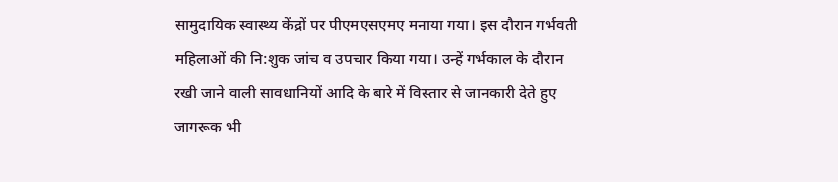सामुदायिक स्वास्थ्य केंद्रों पर पीएमएसएमए मनाया गया। इस दौरान गर्भवती महिलाओं की नि:शुक जांच व उपचार किया गया। उन्हें गर्भकाल के दौरान रखी जाने वाली सावधानियों आदि के बारे में विस्तार से जानकारी देते हुए जागरूक भी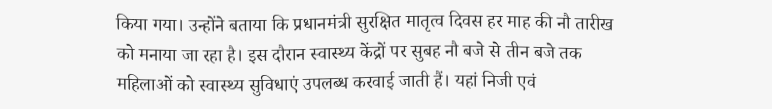किया गया। उन्होंने बताया कि प्रधानमंत्री सुरक्षित मातृत्व दिवस हर माह की नौ तारीख को मनाया जा रहा है। इस दौरान स्वास्थ्य केंद्रों पर सुबह नौ बजे से तीन बजे तक महिलाओं को स्वास्थ्य सुविधाएं उपलब्ध करवाई जाती हैं। यहां निजी एवं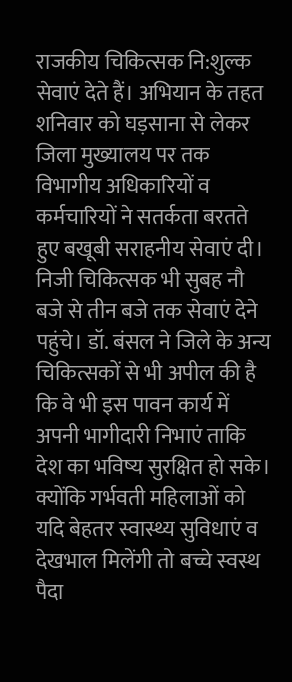राजकीय चिकित्सक नि:शुल्क सेवाएं देते हैं। अभियान के तहत शनिवार को घड़साना से लेकर जिला मुख्यालय पर तक विभागीय अधिकारियों व कर्मचारियों ने सतर्कता बरतते हुए बखूबी सराहनीय सेवाएं दी। निजी चिकित्सक भी सुबह नौ बजे से तीन बजे तक सेवाएं देने पहुंचे। डॉ. बंसल ने जिले के अन्य चिकित्सकों से भी अपील की है कि वे भी इस पावन कार्य में अपनी भागीदारी निभाएं ताकि देश का भविष्य सुरक्षित हो सके। क्योंकि गर्भवती महिलाओं को यदि बेहतर स्वास्थ्य सुविधाएं व देखभाल मिलेंगी तो बच्चे स्वस्थ पैदा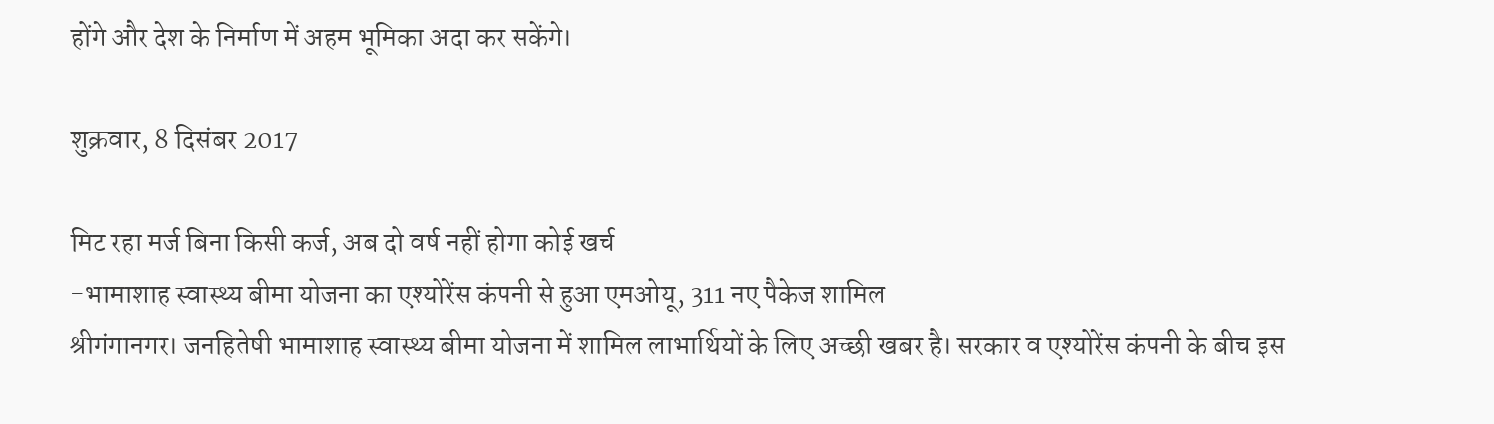होंगे और देश के निर्माण में अहम भूमिका अदा कर सकेंगे।

शुक्रवार, 8 दिसंबर 2017

मिट रहा मर्ज बिना किसी कर्ज, अब दो वर्ष नहीं होगा कोई खर्च
-भामाशाह स्वास्थ्य बीमा योजना का एश्योरेंस कंपनी से हुआ एमओयू, 311 नए पैकेज शामिल
श्रीगंगानगर। जनहितेषी भामाशाह स्वास्थ्य बीमा योजना में शामिल लाभार्थियों के लिए अच्छी खबर है। सरकार व एश्योरेंस कंपनी के बीच इस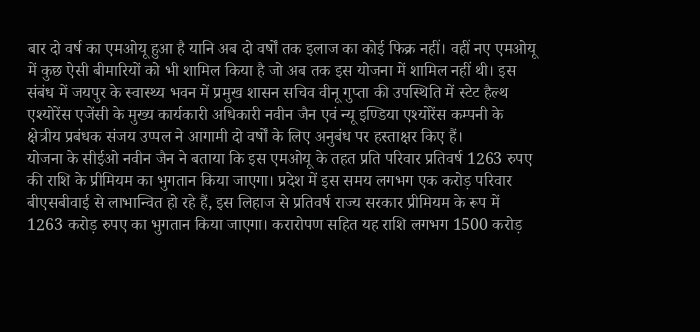बार दो वर्ष का एमओयू हुआ है यानि अब दो वर्षों तक इलाज का कोई फिक्र नहीं। वहीं नए एमओयू में कुछ ऐसी बीमारियों को भी शामिल किया है जो अब तक इस योजना में शामिल नहीं थी। इस संबंध में जयपुर के स्वास्थ्य भवन में प्रमुख शासन सचिव वीनू गुप्ता की उपस्थिति में स्टेट हैल्थ एश्योरेंस एजेंसी के मुख्य कार्यकारी अधिकारी नवीन जैन एवं न्यू इण्डिया एश्योरेंस कम्पनी के क्षेत्रीय प्रबंधक संजय उप्पल ने आगामी दो वर्षों के लिए अनुबंध पर हस्ताक्षर किए हैं।
योजना के सीईओ नवीन जैन ने बताया कि इस एमओयू के तहत प्रति परिवार प्रतिवर्ष 1263 रुपए की राशि के प्रीमियम का भुगतान किया जाएगा। प्रदेश में इस समय लगभग एक करोड़ परिवार बीएसबीवाई से लाभान्वित हो रहे हैं, इस लिहाज से प्रतिवर्ष राज्य सरकार प्रीमियम के रूप में 1263 करोड़ रुपए का भुगतान किया जाएगा। करारोपण सहित यह राशि लगभग 1500 करोड़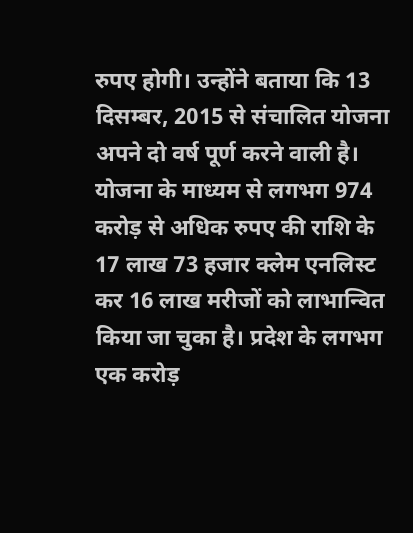रुपए होगी। उन्होंने बताया कि 13 दिसम्बर, 2015 से संचालित योजना अपने दो वर्ष पूर्ण करने वाली है। योजना के माध्यम से लगभग 974 करोड़ से अधिक रुपए की राशि के 17 लाख 73 हजार क्लेम एनलिस्ट कर 16 लाख मरीजों को लाभान्वित किया जा चुका है। प्रदेश के लगभग एक करोड़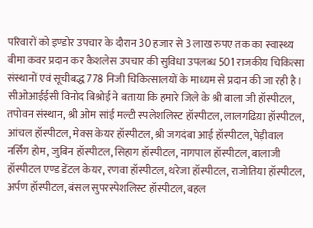परिवारों को इण्डोर उपचार के दौरान 30 हजार से 3 लाख रुपए तक का स्वास्थ्य बीमा कवर प्रदान कर कैशलेस उपचार की सुविधा उपलब्ध 501 राजकीय चिकित्सा संस्थानों एवं सूचीबद्ध 778 निजी चिकित्सालयों के माध्यम से प्रदान की जा रही है। सीओआईईसी विनोद बिश्रोई ने बताया कि हमारे जिले के श्री बाला जी हॉस्पीटल, तपोवन संस्थान, श्री ओम सांई मल्टी स्पलेशलिस्ट हॉस्पीटल, लालगढिय़ा हॉस्पीटल, आंचल हॉस्पीटल, मेक्स केयर हॉस्पीटल, श्री जगदंबा आई हॉस्पीटल, पेड़ीवाल नर्सिंग होम, जुबिन हॉस्पीटल, सिहाग हॉस्पीटल, नागपाल हॉस्पीटल, बालाजी हॉस्पीटल एण्ड डेंटल केयर, रणवा हॉस्पीटल, थरेजा हॉस्पीटल, राजोतिया हॉस्पीटल, अर्पण हॉस्पीटल, बंसल सुपरस्पेशलिस्ट हॉस्पीटल, बहल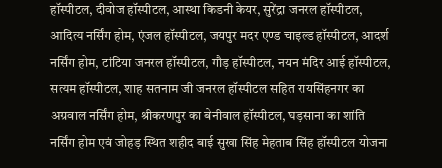हॉस्पीटल, दीवोज हॉस्पीटल, आस्था किडनी केयर, सुरेंद्रा जनरल हॉस्पीटल, आदित्य नर्सिंग होम, एंजल हॉस्पीटल, जयपुर मदर एण्ड चाइल्ड हॉस्पीटल, आदर्श नर्सिंग होम, टांटिया जनरल हॉस्पीटल, गौड़ हॉस्पीटल, नयन मंदिर आई हॉस्पीटल, सत्यम हॉस्पीटल, शाह सतनाम जी जनरल हॉस्पीटल सहित रायसिंहनगर का अग्रवाल नर्सिंग होम, श्रीकरणपुर का बेनीवाल हॉस्पीटल, घड़साना का शांति नर्सिंग होम एवं जोहड़ स्थित शहीद बाई सुखा सिंह मेहताब सिंह हॉस्पीटल योजना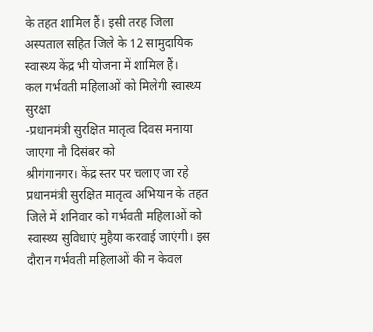के तहत शामिल हैं। इसी तरह जिला अस्पताल सहित जिले के 12 सामुदायिक स्वास्थ्य केंद्र भी योजना में शामिल हैं।
कल गर्भवती महिलाओं को मिलेगी स्वास्थ्य सुरक्षा
-प्रधानमंत्री सुरक्षित मातृत्व दिवस मनाया जाएगा नौ दिसंबर को
श्रीगंगानगर। केंद्र स्तर पर चलाए जा रहे प्रधानमंत्री सुरक्षित मातृत्व अभियान के तहत जिले में शनिवार को गर्भवती महिलाओं को स्वास्थ्य सुविधाएं मुहैया करवाई जाएंगी। इस दौरान गर्भवती महिलाओं की न केवल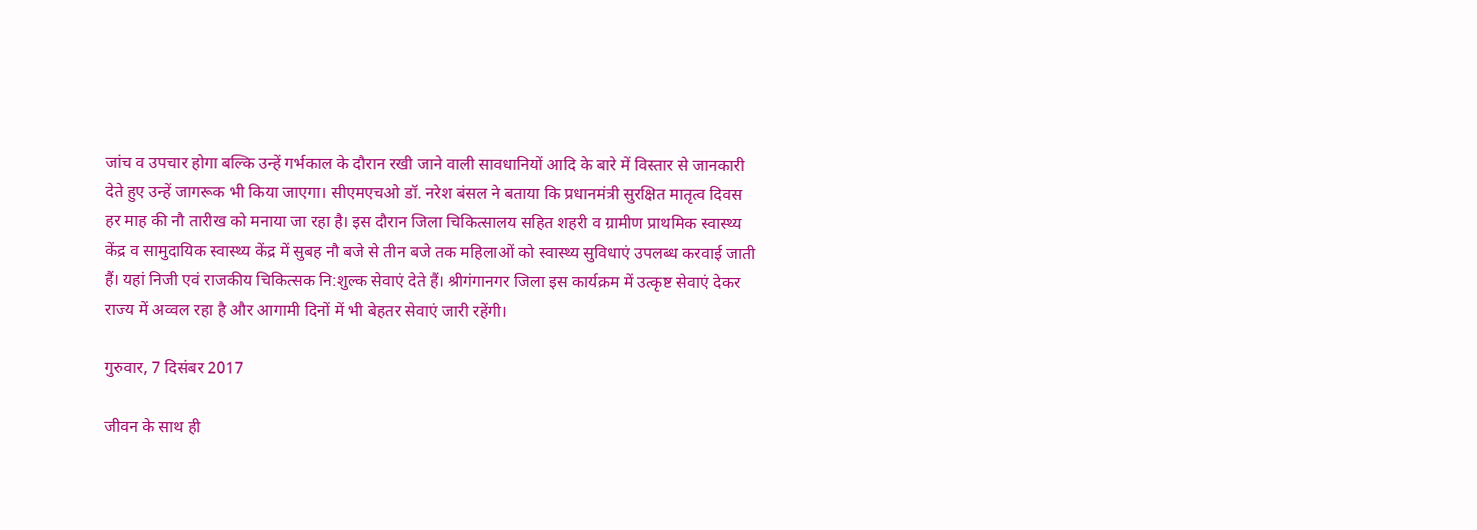जांच व उपचार होगा बल्कि उन्हें गर्भकाल के दौरान रखी जाने वाली सावधानियों आदि के बारे में विस्तार से जानकारी देते हुए उन्हें जागरूक भी किया जाएगा। सीएमएचओ डॉ. नरेश बंसल ने बताया कि प्रधानमंत्री सुरक्षित मातृत्व दिवस हर माह की नौ तारीख को मनाया जा रहा है। इस दौरान जिला चिकित्सालय सहित शहरी व ग्रामीण प्राथमिक स्वास्थ्य केंद्र व सामुदायिक स्वास्थ्य केंद्र में सुबह नौ बजे से तीन बजे तक महिलाओं को स्वास्थ्य सुविधाएं उपलब्ध करवाई जाती हैं। यहां निजी एवं राजकीय चिकित्सक नि:शुल्क सेवाएं देते हैं। श्रीगंगानगर जिला इस कार्यक्रम में उत्कृष्ट सेवाएं देकर राज्य में अव्वल रहा है और आगामी दिनों में भी बेहतर सेवाएं जारी रहेंगी।

गुरुवार, 7 दिसंबर 2017

जीवन के साथ ही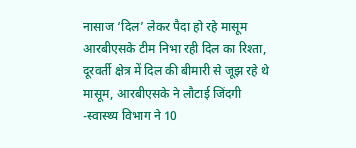नासाज ‘दिल’ लेकर पैदा हो रहे मासूम
आरबीएसके टीम निभा रही दिल का रिश्ता, दूरवर्ती क्षेत्र में दिल की बीमारी से जूझ रहे थे मासूम, आरबीएसके ने लौटाई जिंदगी
-स्वास्थ्य विभाग ने 10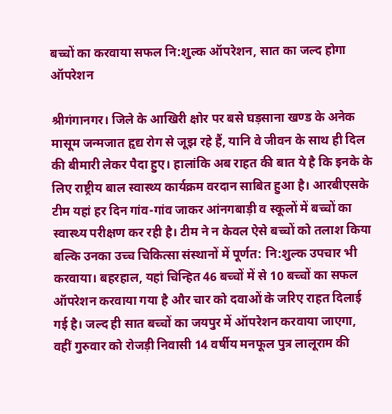बच्चों का करवाया सफल नि:शुल्क ऑपरेशन, सात का जल्द होगा ऑपरेशन

श्रीगंगानगर। जिले के आखिरी क्षोर पर बसे घड़साना खण्ड के अनेक मासूम जन्मजात हृद्य रोग से जूझ रहे हैं, यानि वे जीवन के साथ ही दिल की बीमारी लेकर पैदा हुए। हालांकि अब राहत की बात ये है कि इनके के लिए राष्ट्रीय बाल स्वास्थ्य कार्यक्रम वरदान साबित हुआ है। आरबीएसके टीम यहां हर दिन गांव-गांव जाकर आंनगबाड़ी व स्कूलों में बच्चों का स्वास्थ्य परीक्षण कर रही है। टीम ने न केवल ऐसे बच्चों को तलाश किया बल्कि उनका उच्च चिकित्सा संस्थानों में पूर्णत: नि:शुल्क उपचार भी करवाया। बहरहाल, यहां चिन्हित 46 बच्चों में से 10 बच्चों का सफल ऑपरेशन करवाया गया है और चार को दवाओं के जरिए राहत दिलाई गई है। जल्द ही सात बच्चों का जयपुर में ऑपरेशन करवाया जाएगा, वहीं गुरुवार को रोजड़ी निवासी 14 वर्षीय मनफूल पुत्र लालूराम की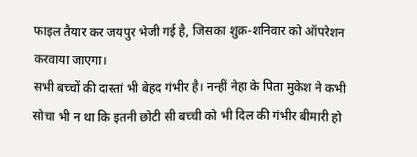फाइल तैयार कर जयपुर भेजी गई है, जिसका शुक्र-शनिवार को ऑपरेशन करवाया जाएगा।
सभी बच्चों की दास्तां भी बेहद गंभीर है। नन्हीं नेहा के पिता मुकेश ने कभी सोचा भी न था कि इतनी छोटी सी बच्ची को भी दिल की गंभीर बीमारी हो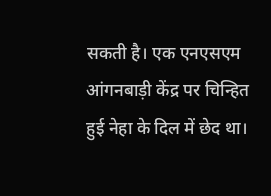सकती है। एक एनएसएम आंगनबाड़ी केंद्र पर चिन्हित हुई नेहा के दिल में छेद था।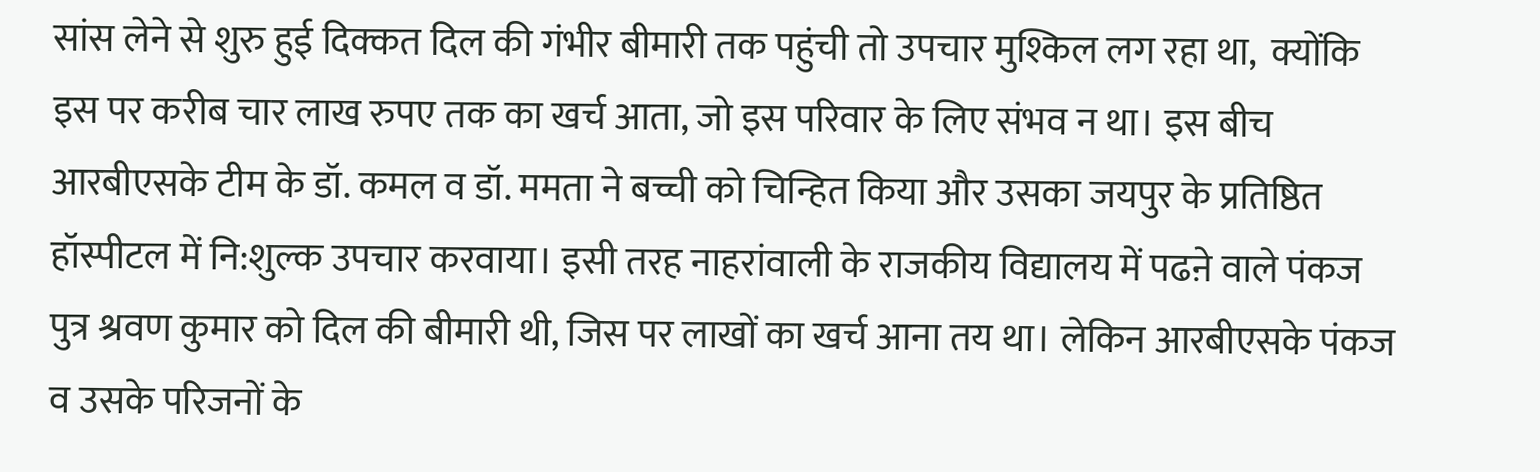सांस लेने से शुरु हुई दिक्कत दिल की गंभीर बीमारी तक पहुंची तो उपचार मुश्किल लग रहा था,  क्योंकि इस पर करीब चार लाख रुपए तक का खर्च आता, जो इस परिवार के लिए संभव न था। इस बीच आरबीएसके टीम के डॉ. कमल व डॉ. ममता ने बच्ची को चिन्हित किया और उसका जयपुर के प्रतिष्ठित हॉस्पीटल में नि:शुल्क उपचार करवाया। इसी तरह नाहरांवाली के राजकीय विद्यालय में पढऩे वाले पंकज पुत्र श्रवण कुमार को दिल की बीमारी थी, जिस पर लाखों का खर्च आना तय था। लेकिन आरबीएसके पंकज व उसके परिजनों के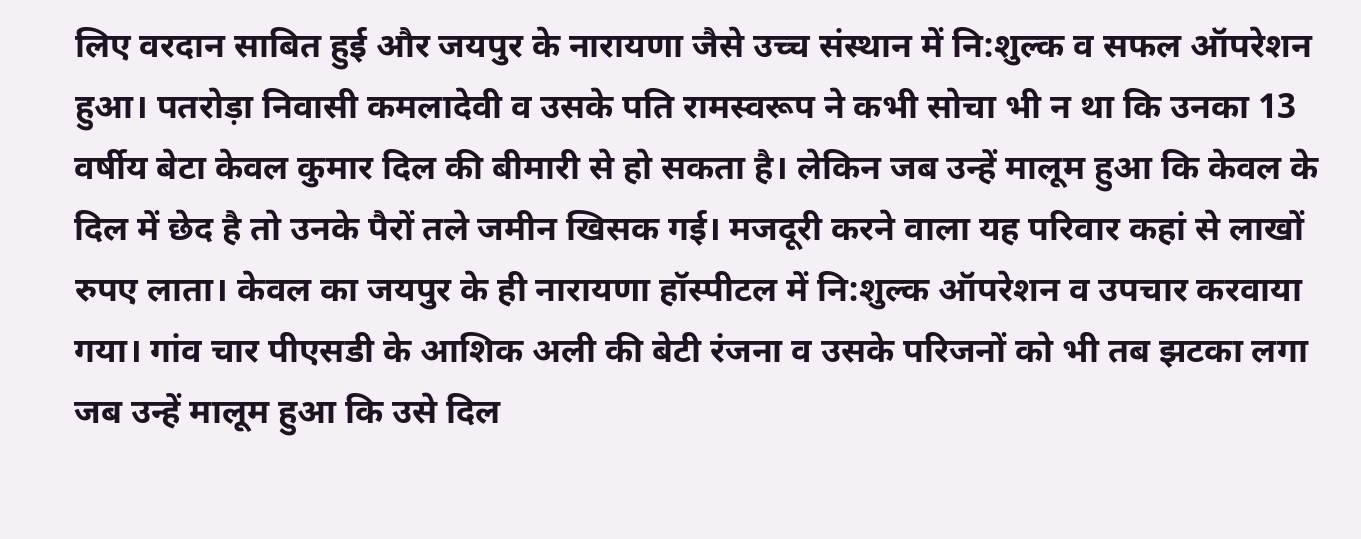लिए वरदान साबित हुई और जयपुर के नारायणा जैसे उच्च संस्थान में नि:शुल्क व सफल ऑपरेशन हुआ। पतरोड़ा निवासी कमलादेवी व उसके पति रामस्वरूप ने कभी सोचा भी न था कि उनका 13 वर्षीय बेटा केवल कुमार दिल की बीमारी से हो सकता है। लेकिन जब उन्हें मालूम हुआ कि केवल के दिल में छेद है तो उनके पैरों तले जमीन खिसक गई। मजदूरी करने वाला यह परिवार कहां से लाखों रुपए लाता। केवल का जयपुर के ही नारायणा हॉस्पीटल में नि:शुल्क ऑपरेशन व उपचार करवाया गया। गांव चार पीएसडी के आशिक अली की बेटी रंजना व उसके परिजनों को भी तब झटका लगा जब उन्हें मालूम हुआ कि उसे दिल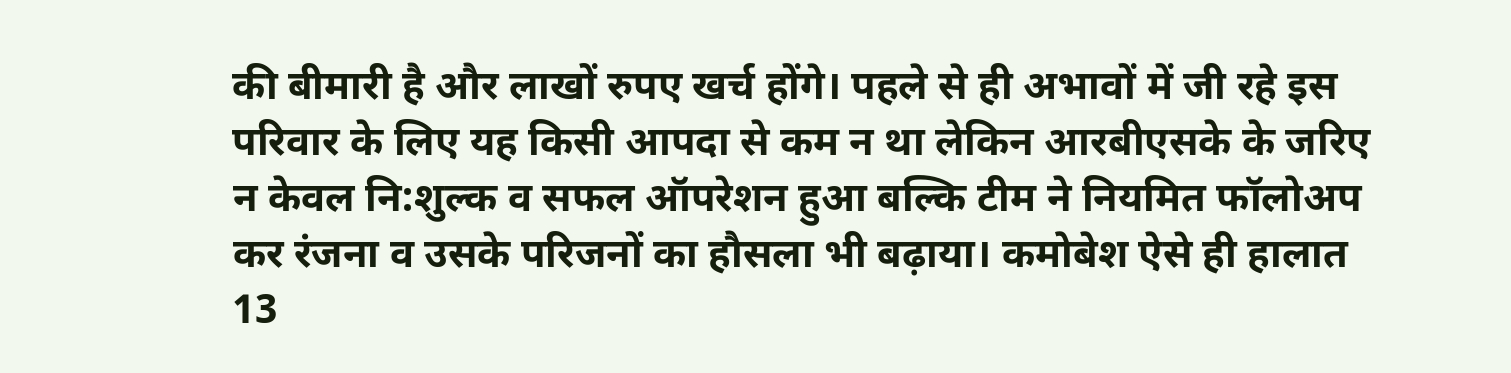की बीमारी है और लाखों रुपए खर्च होंगे। पहले से ही अभावों में जी रहे इस परिवार के लिए यह किसी आपदा से कम न था लेकिन आरबीएसके के जरिए न केवल नि:शुल्क व सफल ऑपरेशन हुआ बल्कि टीम ने नियमित फॉलोअप कर रंजना व उसके परिजनों का हौसला भी बढ़ाया। कमोबेश ऐसे ही हालात 13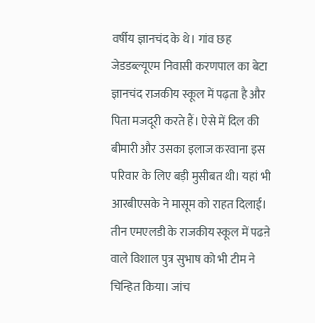वर्षीय ज्ञानचंद के थे। गांव छह जेडडब्ल्यूएम निवासी करणपाल का बेटा ज्ञानचंद राजकीय स्कूल में पढ़ता है और पिता मजदूरी करते हैं। ऐसे में दिल की बीमारी और उसका इलाज करवाना इस परिवार के लिए बड़ी मुसीबत थी। यहां भी आरबीएसके ने मासूम को राहत दिलाई। तीन एमएलडी के राजकीय स्कूल में पढऩे वाले विशाल पुत्र सुभाष को भी टीम ने चिन्हित किया। जांच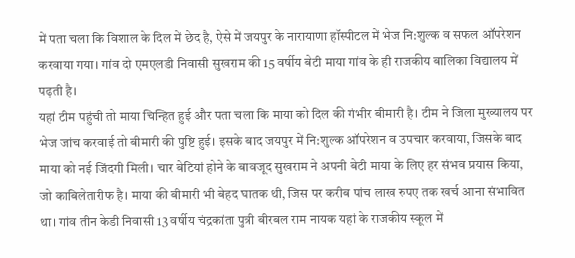में पता चला कि विशाल के दिल में छेद है, ऐसे में जयपुर के नारायाणा हॉस्पीटल में भेज नि:शुल्क व सफल ऑपरेशन करवाया गया। गांव दो एमएलडी निवासी सुखराम की 15 वर्षीय बेटी माया गांव के ही राजकीय बालिका विद्यालय में पढ़ती है।
यहां टीम पहुंची तो माया चिन्हित हुई और पता चला कि माया को दिल की गंभीर बीमारी है। टीम ने जिला मुख्यालय पर भेज जांच करवाई तो बीमारी की पुष्टि हुई। इसके बाद जयपुर में नि:शुल्क ऑपरेशन व उपचार करवाया, जिसके बाद माया को नई जिंदगी मिली। चार बेटियां होने के बावजूद सुखराम ने अपनी बेटी माया के लिए हर संभव प्रयास किया, जो काबिलेतारीफ है। माया की बीमारी भी बेहद घातक थी, जिस पर करीब पांच लाख रुपए तक खर्च आना संभावित था। गांव तीन केडी निवासी 13 वर्षीय चंद्रकांता पुत्री बीरबल राम नायक यहां के राजकीय स्कूल में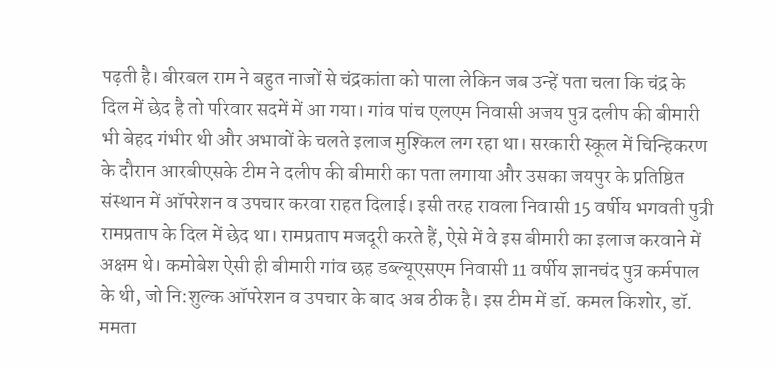पढ़ती है। बीरबल राम ने बहुत नाजों से चंद्रकांता को पाला लेकिन जब उन्हें पता चला कि चंद्र के दिल में छेद है तो परिवार सदमें में आ गया। गांव पांच एलएम निवासी अजय पुत्र दलीप की बीमारी भी बेहद गंभीर थी और अभावों के चलते इलाज मुश्किल लग रहा था। सरकारी स्कूल में चिन्हिकरण के दौरान आरबीएसके टीम ने दलीप की बीमारी का पता लगाया और उसका जयपुर के प्रतिष्ठित संस्थान में ऑपरेशन व उपचार करवा राहत दिलाई। इसी तरह रावला निवासी 15 वर्षीय भगवती पुत्री रामप्रताप के दिल में छेद था। रामप्रताप मजदूरी करते हैं, ऐसे में वे इस बीमारी का इलाज करवाने में अक्षम थे। कमोबेश ऐसी ही बीमारी गांव छह डब्ल्यूएसएम निवासी 11 वर्षीय ज्ञानचंद पुत्र कर्मपाल के थी, जो नि:शुल्क ऑपरेशन व उपचार के बाद अब ठीक है। इस टीम में डॉ. कमल किशोर, डॉ. ममता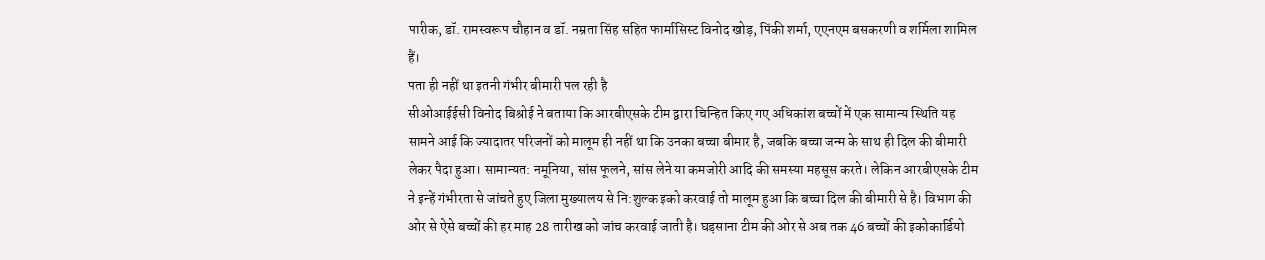पारीक, डॉ. रामस्वरूप चौहान व डॉ. नम्रता सिंह सहित फार्मासिस्ट विनोद खोड़, पिंकी शर्मा, एएनएम बसकरणी व शर्मिला शामिल हैं।
पता ही नहीं था इतनी गंभीर बीमारी पल रही है
सीओआईईसी विनोद बिश्रोई ने बताया कि आरबीएसके टीम द्वारा चिन्हित किए गए अधिकांश बच्चों में एक सामान्य स्थिति यह सामने आई कि ज्यादातर परिजनों को मालूम ही नहीं था कि उनका बच्चा बीमार है, जबकि बच्चा जन्म के साथ ही दिल की बीमारी लेकर पैदा हुआ। सामान्यत: नमूनिया, सांस फूलने, सांस लेने या कमजोरी आदि की समस्या महसूस करते। लेकिन आरबीएसके टीम ने इन्हें गंभीरता से जांचते हुए जिला मुख्यालय से नि:शुल्क इको करवाई तो मालूम हुआ कि बच्चा दिल की बीमारी से है। विभाग की ओर से ऐसे बच्चों की हर माह 28 तारीख को जांच करवाई जाती है। घड़साना टीम की ओर से अब तक 46 बच्चों की इकोकार्डियो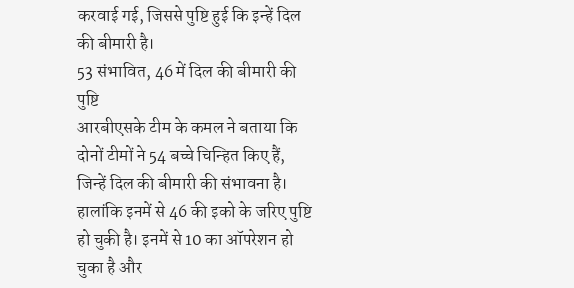करवाई गई, जिससे पुष्टि हुई कि इन्हें दिल की बीमारी है।
53 संभावित, 46 में दिल की बीमारी की पुष्टि
आरबीएसके टीम के कमल ने बताया कि दोनों टीमों ने 54 बच्चे चिन्हित किए हैं, जिन्हें दिल की बीमारी की संभावना है। हालांकि इनमें से 46 की इको के जरिए पुष्टि हो चुकी है। इनमें से 10 का ऑपरेशन हो चुका है और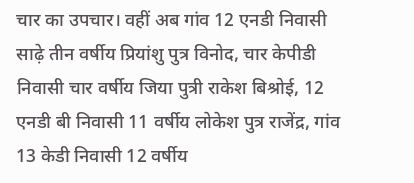चार का उपचार। वहीं अब गांव 12 एनडी निवासी साढ़े तीन वर्षीय प्रियांशु पुत्र विनोद, चार केपीडी निवासी चार वर्षीय जिया पुत्री राकेश बिश्रोई, 12 एनडी बी निवासी 11 वर्षीय लोकेश पुत्र राजेंद्र, गांव 13 केडी निवासी 12 वर्षीय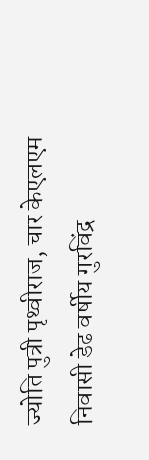ज्योति पुत्री पृथ्वीराज, चार केएलएम निवासी डेढ वर्षीय गुरविंद्र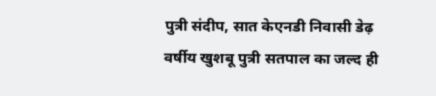पुत्री संदीप, सात केएनडी निवासी डेढ़ वर्षीय खुशबू पुत्री सतपाल का जल्द ही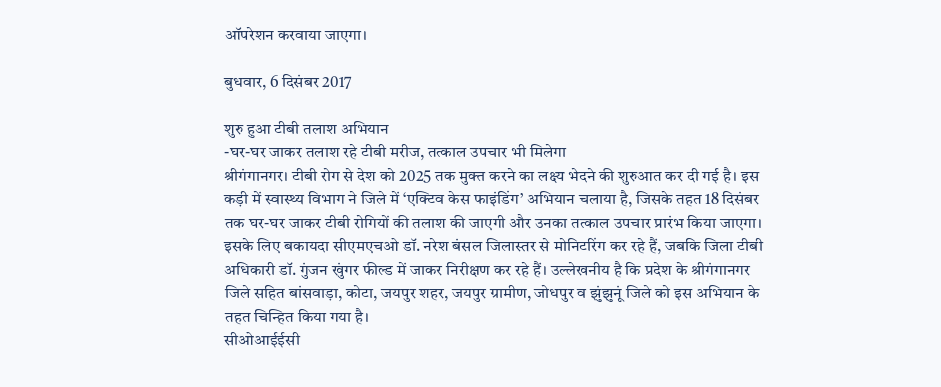ऑपरेशन करवाया जाएगा।

बुधवार, 6 दिसंबर 2017

शुरु हुआ टीबी तलाश अभियान
-घर-घर जाकर तलाश रहे टीबी मरीज, तत्काल उपचार भी मिलेगा
श्रीगंगानगर। टीबी रोग से देश को 2025 तक मुक्त करने का लक्ष्य भेदने की शुरुआत कर दी गई है। इस कड़ी में स्वास्थ्य विभाग ने जिले में ‘एक्टिव केस फाइंडिंग’ अभियान चलाया है, जिसके तहत 18 दिसंबर तक घर-घर जाकर टीबी रोगियों की तलाश की जाएगी और उनका तत्काल उपचार प्रारंभ किया जाएगा। इसके लिए बकायदा सीएमएचओ डॉ. नरेश बंसल जिलास्तर से मोनिटरिंग कर रहे हैं, जबकि जिला टीबी अधिकारी डॉ. गुंजन खुंगर फील्ड में जाकर निरीक्षण कर रहे हैं। उल्लेखनीय है कि प्रदेश के श्रीगंगानगर जिले सहित बांसवाड़ा, कोटा, जयपुर शहर, जयपुर ग्रामीण, जोधपुर व झुंझुनूं जिले को इस अभियान के तहत चिन्हित किया गया है।
सीओआईईसी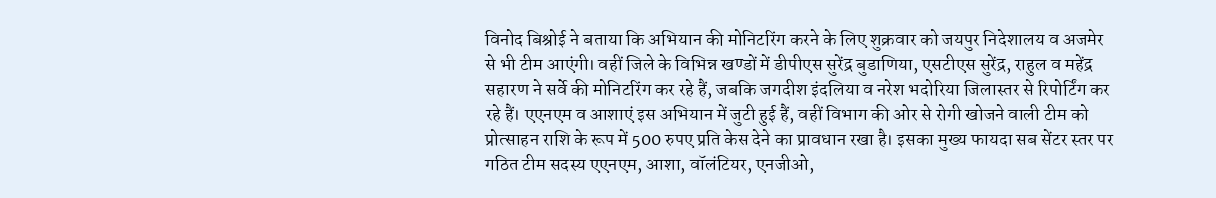विनोद बिश्रोई ने बताया कि अभियान की मोनिटरिंग करने के लिए शुक्रवार को जयपुर निदेशालय व अजमेर से भी टीम आएंगी। वहीं जिले के विभिन्न खण्डों में डीपीएस सुरेंद्र बुडाणिया, एसटीएस सुरेंद्र, राहुल व महेंद्र सहारण ने सर्वे की मोनिटरिंग कर रहे हैं, जबकि जगदीश इंदलिया व नरेश भदोरिया जिलास्तर से रिपोर्टिंग कर रहे हैं। एएनएम व आशाएं इस अभियान में जुटी हुई हैं, वहीं विभाग की ओर से रोगी खोजने वाली टीम को प्रोत्साहन राशि के रूप में 500 रुपए प्रति केस देने का प्रावधान रखा है। इसका मुख्य फायदा सब सेंटर स्तर पर गठित टीम सदस्य एएनएम, आशा, वॉलंटियर, एनजीओ,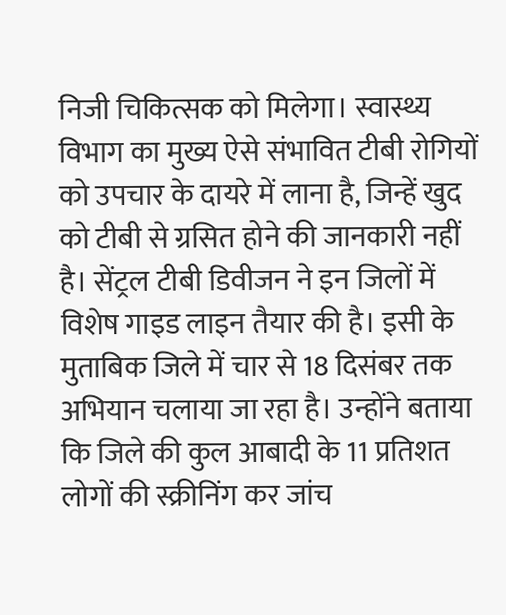निजी चिकित्सक को मिलेगा। स्वास्थ्य विभाग का मुख्य ऐसे संभावित टीबी रोगियों को उपचार के दायरे में लाना है, जिन्हें खुद को टीबी से ग्रसित होने की जानकारी नहीं है। सेंट्रल टीबी डिवीजन ने इन जिलों में विशेष गाइड लाइन तैयार की है। इसी के मुताबिक जिले में चार से 18 दिसंबर तक अभियान चलाया जा रहा है। उन्होंने बताया कि जिले की कुल आबादी के 11 प्रतिशत लोगों की स्क्रीनिंग कर जांच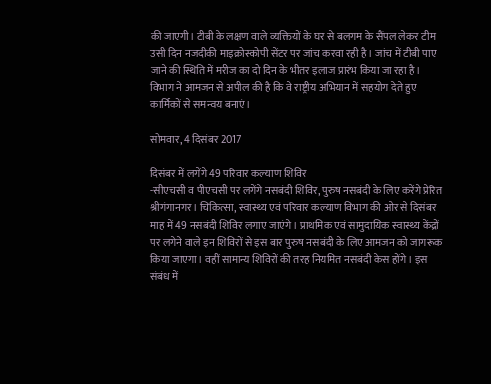की जाएगी। टीबी के लक्षण वाले व्यक्तियों के घर से बलगम के सैंपल लेकर टीम उसी दिन नजदीकी माइक्रोस्कोपी सेंटर पर जांच करवा रही है। जांच में टीबी पाए जाने की स्थिति में मरीज का दो दिन के भीतर इलाज प्रारंभ किया जा रहा है। विभाग ने आमजन से अपील की है कि वे राष्ट्रीय अभियान में सहयोग देते हुए कार्मिकों से समन्वय बनाएं।

सोमवार, 4 दिसंबर 2017

दिसंबर में लगेंगे 49 परिवार कल्याण शिविर
-सीएचसी व पीएचसी पर लगेंगे नसबंदी शिविर, पुरुष नसबंदी के लिए करेंगे प्रेरित
श्रीगंगानगर। चिकित्सा, स्वास्थ्य एवं परिवार कल्याण विभाग की ओर से दिसंबर माह में 49 नसबंदी शिविर लगाए जाएंगे। प्राथमिक एवं सामुदायिक स्वास्थ्य केंद्रों पर लगेने वाले इन शिविरों से इस बार पुरुष नसबंदी के लिए आमजन को जागरूक किया जाएगा। वहीं सामान्य शिविरों की तरह नियमित नसबंदी केस होंगे। इस संबंध में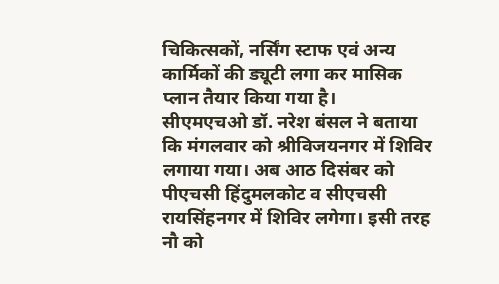चिकित्सकों, नर्सिंग स्टाफ एवं अन्य कार्मिकों की ड्यूटी लगा कर मासिक प्लान तैयार किया गया है।
सीएमएचओ डॉ. नरेश बंसल ने बताया कि मंगलवार को श्रीविजयनगर में शिविर लगाया गया। अब आठ दिसंबर को पीएचसी हिंदुमलकोट व सीएचसी रायसिंहनगर में शिविर लगेगा। इसी तरह नौ को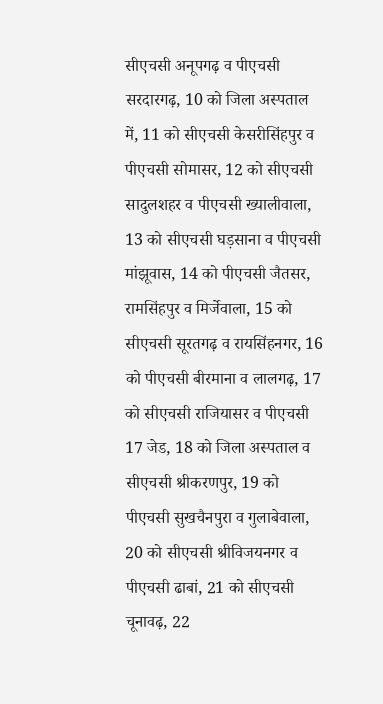सीएचसी अनूपगढ़ व पीएचसी सरदारगढ़, 10 को जिला अस्पताल में, 11 को सीएचसी केसरीसिंहपुर व पीएचसी सोमासर, 12 को सीएचसी सादुलशहर व पीएचसी ख्यालीवाला, 13 को सीएचसी घड़साना व पीएचसी मांझूवास, 14 को पीएचसी जैतसर, रामसिंहपुर व मिर्जेवाला, 15 को सीएचसी सूरतगढ़ व रायसिंहनगर, 16 को पीएचसी बीरमाना व लालगढ़, 17 को सीएचसी राजियासर व पीएचसी 17 जेड, 18 को जिला अस्पताल व सीएचसी श्रीकरणपुर, 19 को पीएचसी सुखचैनपुरा व गुलाबेवाला, 20 को सीएचसी श्रीविजयनगर व पीएचसी ढाबां, 21 को सीएचसी चूनावढ़, 22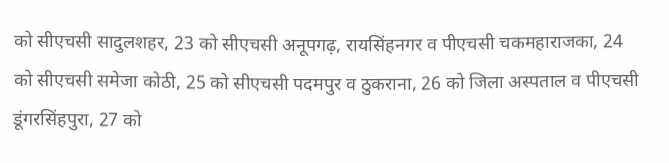को सीएचसी सादुलशहर, 23 को सीएचसी अनूपगढ़, रायसिंहनगर व पीएचसी चकमहाराजका, 24 को सीएचसी समेजा कोठी, 25 को सीएचसी पदमपुर व ठुकराना, 26 को जिला अस्पताल व पीएचसी डूंगरसिंहपुरा, 27 को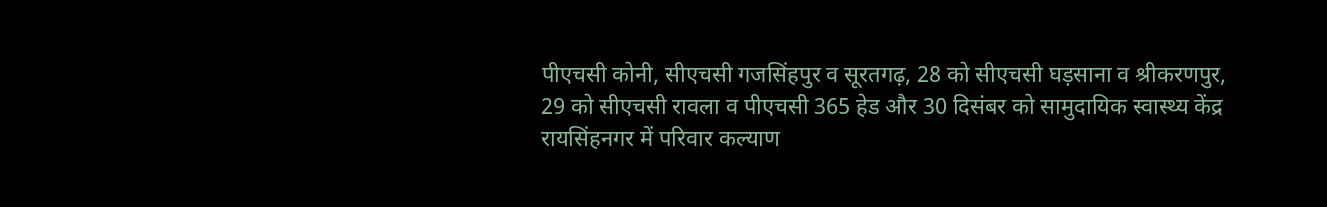पीएचसी कोनी, सीएचसी गजसिंहपुर व सूरतगढ़, 28 को सीएचसी घड़साना व श्रीकरणपुर, 29 को सीएचसी रावला व पीएचसी 365 हेड और 30 दिसंबर को सामुदायिक स्वास्थ्य केंद्र रायसिंहनगर में परिवार कल्याण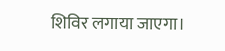शिविर लगाया जाएगा।